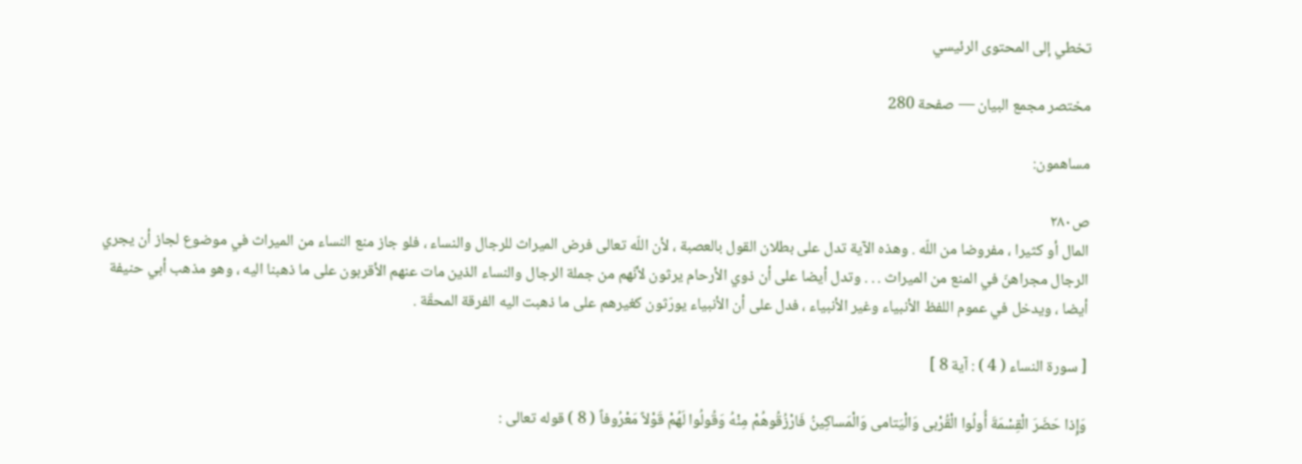تخطي إلى المحتوى الرئيسي

مختصر مجمع البيان — صفحة 280

مساهمون:

ص٢٨٠
المال أو كثيرا ، مفروضا من اللّه . وهذه الآية تدل على بطلان القول بالعصبة ، لأن اللّه تعالى فرض الميراث للرجال والنساء ، فلو جاز منع النساء من الميراث في موضوع لجاز أن يجري الرجال مجراهنّ في المنع من الميراث . . . وتدل أيضا على أن ذوي الأرحام يرثون لأنّهم من جملة الرجال والنساء الذين مات عنهم الأقربون على ما ذهبنا اليه ، وهو مذهب أبي حنيفة أيضا ، ويدخل في عموم اللفظ الأنبياء وغير الأنبياء ، فدل على أن الأنبياء يورّثون كغيرهم على ما ذهبت اليه الفرقة المحقّة .

[ سورة النساء ( 4 ) : آية 8 ]

وَإِذا حَضَرَ الْقِسْمَةَ أُولُوا الْقُرْبى وَالْيَتامى وَالْمَساكِينُ فَارْزُقُوهُمْ مِنْهُ وَقُولُوا لَهُمْ قَوْلاً مَعْرُوفاً ( 8 ) قوله تعالى :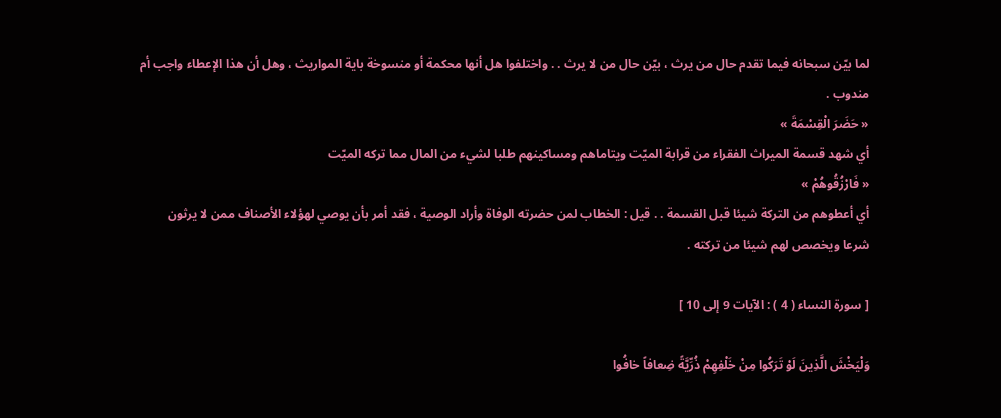لما بيّن سبحانه فيما تقدم حال من يرث ، بيّن حال من لا يرث . . واختلفوا هل أنها محكمة أو منسوخة باية المواريث ، وهل أن هذا الإعطاء واجب أم مندوب .
« حَضَرَ الْقِسْمَةَ »
أي شهد قسمة الميراث الفقراء من قرابة الميّت ويتاماهم ومساكينهم طلبا لشيء من المال مما تركه الميّت
« فَارْزُقُوهُمْ »
أي أعطوهم من التركة شيئا قبل القسمة . . قيل : الخطاب لمن حضرته الوفاة وأراد الوصية ، فقد أمر بأن يوصي لهؤلاء الأصناف ممن لا يرثون شرعا ويخصص لهم شيئا من تركته .

[ سورة النساء ( 4 ) : الآيات 9 إلى 10 ]

وَلْيَخْشَ الَّذِينَ لَوْ تَرَكُوا مِنْ خَلْفِهِمْ ذُرِّيَّةً ضِعافاً خافُوا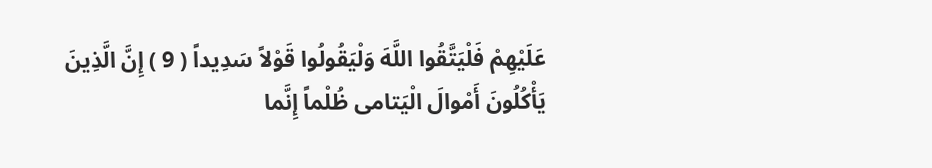عَلَيْهِمْ فَلْيَتَّقُوا اللَّهَ وَلْيَقُولُوا قَوْلاً سَدِيداً ( 9 ) إِنَّ الَّذِينَ يَأْكُلُونَ أَمْوالَ الْيَتامى ظُلْماً إِنَّما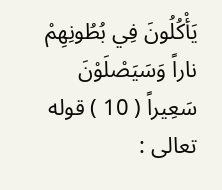يَأْكُلُونَ فِي بُطُونِهِمْ ناراً وَسَيَصْلَوْنَ سَعِيراً ( 10 ) قوله تعالى :